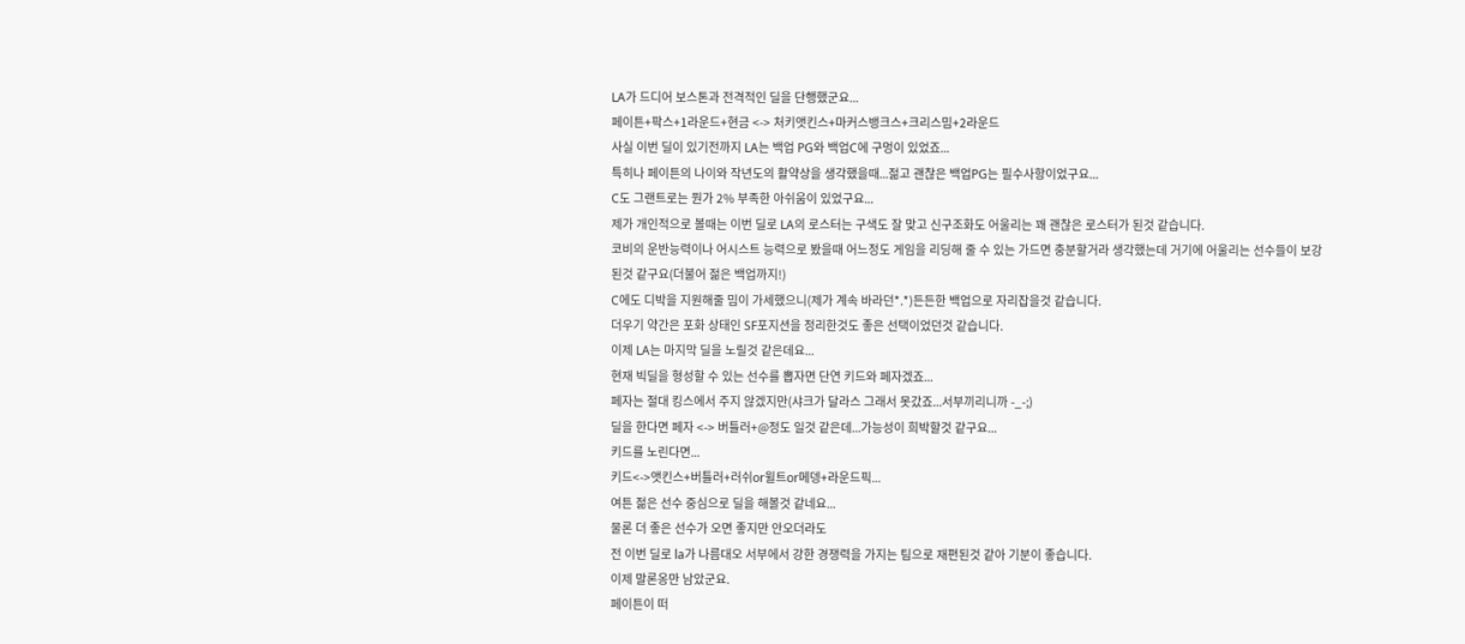LA가 드디어 보스톤과 전격적인 딜을 단행했군요...
페이튼+팍스+1라운드+현금 <-> 처키앳킨스+마커스뱅크스+크리스밈+2라운드
사실 이번 딜이 있기전까지 LA는 백업 PG와 백업C에 구멍이 있었죠...
특히나 페이튼의 나이와 작년도의 활약상을 생각했을때...젊고 괜찮은 백업PG는 필수사항이었구요...
C도 그랜트로는 뭔가 2% 부족한 아쉬움이 있었구요...
제가 개인적으로 볼때는 이번 딜로 LA의 로스터는 구색도 잘 맞고 신구조화도 어울리는 꽤 괜찮은 로스터가 된것 같습니다.
코비의 운반능력이나 어시스트 능력으로 봤을때 어느정도 게임을 리딩해 줄 수 있는 가드면 충분할거라 생각했는데 거기에 어울리는 선수들이 보강된것 같구요(더불어 젊은 백업까지!)
C에도 디박을 지원해줄 밈이 가세했으니(제가 계속 바라던*.*)든든한 백업으로 자리잡을것 같습니다.
더우기 약간은 포화 상태인 SF포지션을 정리한것도 좋은 선택이었던것 같습니다.
이제 LA는 마지막 딜을 노릴것 같은데요...
현재 빅딜을 형성할 수 있는 선수를 뽑자면 단연 키드와 페자겠죠...
페자는 절대 킹스에서 주지 않겠지만(샤크가 달라스 그래서 못갔죠...서부끼리니까 -_-;)
딜을 한다면 페자 <-> 버틀러+@정도 일것 같은데...가능성이 희박할것 같구요...
키드를 노린다면...
키드<->앳킨스+버틀러+러쉬or윌트or메뎅+라운드픽...
여튼 젊은 선수 중심으로 딜을 해볼것 같네요...
물론 더 좋은 선수가 오면 좋지만 안오더라도
전 이번 딜로 la가 나름대오 서부에서 강한 경쟁력을 가지는 팀으로 재편된것 같아 기분이 좋습니다.
이제 말론옹만 남았군요.
페이튼이 떠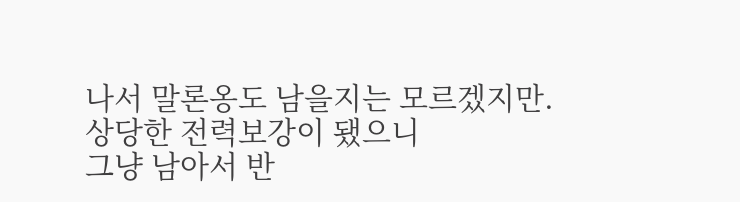나서 말론옹도 남을지는 모르겠지만.
상당한 전력보강이 됐으니
그냥 남아서 반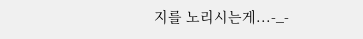지를 노리시는게...-_-